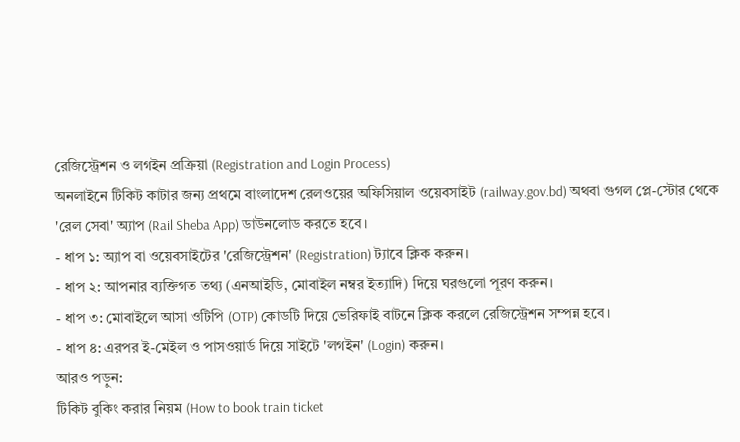রেজিস্ট্রেশন ও লগইন প্রক্রিয়া (Registration and Login Process)
অনলাইনে টিকিট কাটার জন্য প্রথমে বাংলাদেশ রেলওয়ের অফিসিয়াল ওয়েবসাইট (railway.gov.bd) অথবা গুগল প্লে-স্টোর থেকে 'রেল সেবা' অ্যাপ (Rail Sheba App) ডাউনলোড করতে হবে।
- ধাপ ১: অ্যাপ বা ওয়েবসাইটের 'রেজিস্ট্রেশন' (Registration) ট্যাবে ক্লিক করুন।
- ধাপ ২: আপনার ব্যক্তিগত তথ্য (এনআইডি, মোবাইল নম্বর ইত্যাদি) দিয়ে ঘরগুলো পূরণ করুন।
- ধাপ ৩: মোবাইলে আসা ওটিপি (OTP) কোডটি দিয়ে ভেরিফাই বাটনে ক্লিক করলে রেজিস্ট্রেশন সম্পন্ন হবে।
- ধাপ ৪: এরপর ই-মেইল ও পাসওয়ার্ড দিয়ে সাইটে 'লগইন' (Login) করুন।
আরও পড়ুন:
টিকিট বুকিং করার নিয়ম (How to book train ticket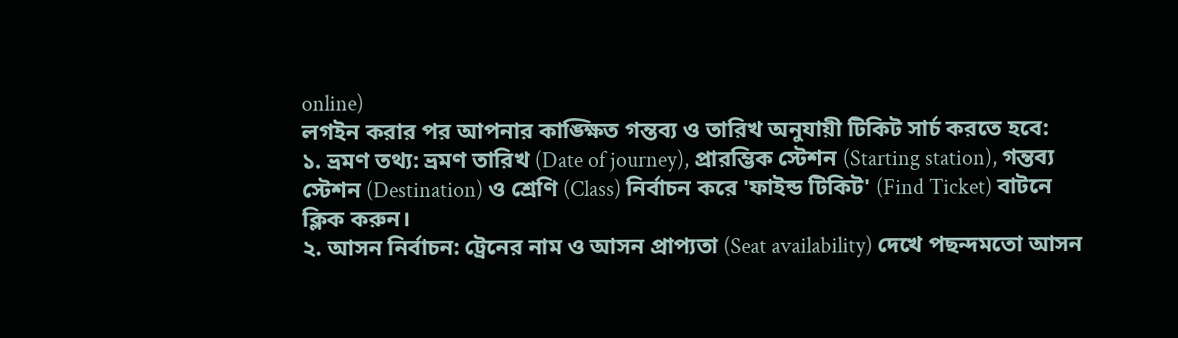online)
লগইন করার পর আপনার কাঙ্ক্ষিত গন্তব্য ও তারিখ অনুযায়ী টিকিট সার্চ করতে হবে:
১. ভ্রমণ তথ্য: ভ্রমণ তারিখ (Date of journey), প্রারম্ভিক স্টেশন (Starting station), গন্তব্য স্টেশন (Destination) ও শ্রেণি (Class) নির্বাচন করে 'ফাইন্ড টিকিট' (Find Ticket) বাটনে ক্লিক করুন।
২. আসন নির্বাচন: ট্রেনের নাম ও আসন প্রাপ্যতা (Seat availability) দেখে পছন্দমতো আসন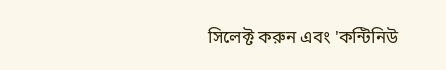সিলেক্ট করুন এবং 'কন্টিনিউ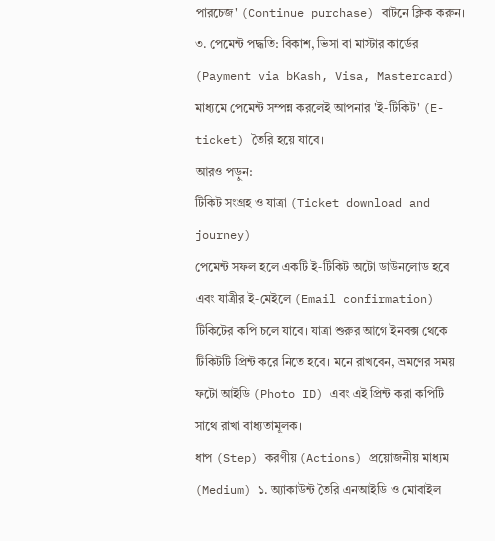পারচেজ' (Continue purchase) বাটনে ক্লিক করুন।
৩. পেমেন্ট পদ্ধতি: বিকাশ, ভিসা বা মাস্টার কার্ডের (Payment via bKash, Visa, Mastercard) মাধ্যমে পেমেন্ট সম্পন্ন করলেই আপনার 'ই-টিকিট' (E-ticket) তৈরি হয়ে যাবে।
আরও পড়ুন:
টিকিট সংগ্রহ ও যাত্রা (Ticket download and journey)
পেমেন্ট সফল হলে একটি ই-টিকিট অটো ডাউনলোড হবে এবং যাত্রীর ই-মেইলে (Email confirmation) টিকিটের কপি চলে যাবে। যাত্রা শুরুর আগে ইনবক্স থেকে টিকিটটি প্রিন্ট করে নিতে হবে। মনে রাখবেন, ভ্রমণের সময় ফটো আইডি (Photo ID) এবং এই প্রিন্ট করা কপিটি সাথে রাখা বাধ্যতামূলক।
ধাপ (Step) করণীয় (Actions) প্রয়োজনীয় মাধ্যম (Medium) ১. অ্যাকাউন্ট তৈরি এনআইডি ও মোবাইল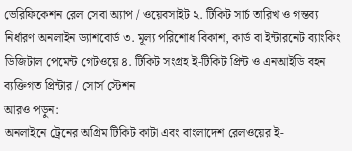ভেরিফিকেশন রেল সেবা অ্যাপ / ওয়েবসাইট ২. টিকিট সার্চ তারিখ ও গন্তব্য নির্ধারণ অনলাইন ড্যাশবোর্ড ৩. মূল্য পরিশোধ বিকাশ, কার্ড বা ইন্টারনেট ব্যাংকিং ডিজিটাল পেমেন্ট গেটওয়ে ৪. টিকিট সংগ্রহ ই-টিকিট প্রিন্ট ও এনআইডি বহন ব্যক্তিগত প্রিন্টার / সোর্স স্টেশন
আরও পড়ুন:
অনলাইনে ট্রেনের অগ্রিম টিকিট কাটা এবং বাংলাদেশ রেলওয়ের ই-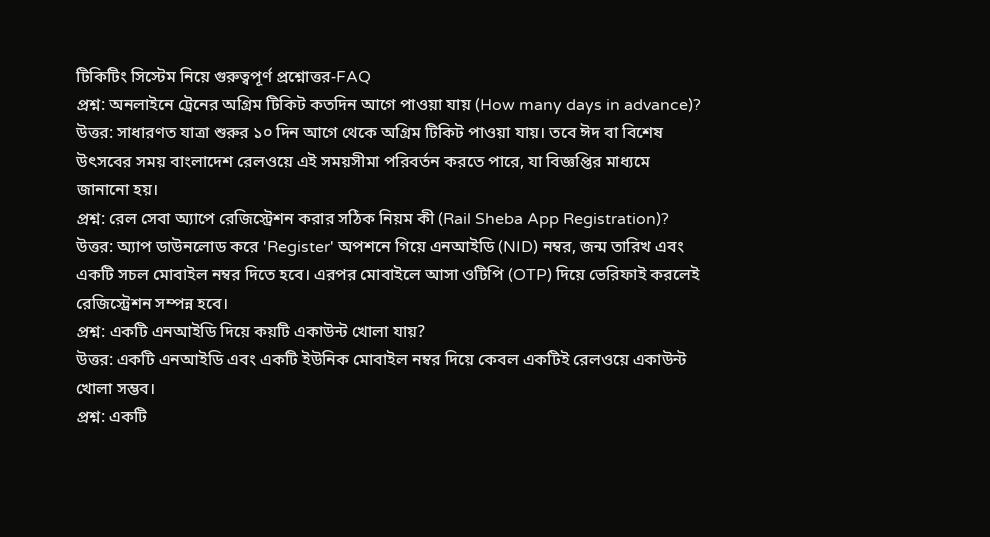টিকিটিং সিস্টেম নিয়ে গুরুত্বপূর্ণ প্রশ্নোত্তর-FAQ
প্রশ্ন: অনলাইনে ট্রেনের অগ্রিম টিকিট কতদিন আগে পাওয়া যায় (How many days in advance)?
উত্তর: সাধারণত যাত্রা শুরুর ১০ দিন আগে থেকে অগ্রিম টিকিট পাওয়া যায়। তবে ঈদ বা বিশেষ উৎসবের সময় বাংলাদেশ রেলওয়ে এই সময়সীমা পরিবর্তন করতে পারে, যা বিজ্ঞপ্তির মাধ্যমে জানানো হয়।
প্রশ্ন: রেল সেবা অ্যাপে রেজিস্ট্রেশন করার সঠিক নিয়ম কী (Rail Sheba App Registration)?
উত্তর: অ্যাপ ডাউনলোড করে 'Register' অপশনে গিয়ে এনআইডি (NID) নম্বর, জন্ম তারিখ এবং একটি সচল মোবাইল নম্বর দিতে হবে। এরপর মোবাইলে আসা ওটিপি (OTP) দিয়ে ভেরিফাই করলেই রেজিস্ট্রেশন সম্পন্ন হবে।
প্রশ্ন: একটি এনআইডি দিয়ে কয়টি একাউন্ট খোলা যায়?
উত্তর: একটি এনআইডি এবং একটি ইউনিক মোবাইল নম্বর দিয়ে কেবল একটিই রেলওয়ে একাউন্ট খোলা সম্ভব।
প্রশ্ন: একটি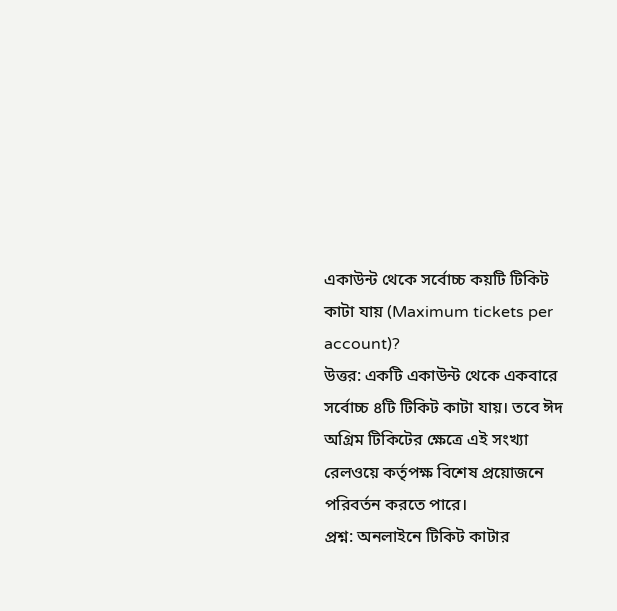একাউন্ট থেকে সর্বোচ্চ কয়টি টিকিট কাটা যায় (Maximum tickets per account)?
উত্তর: একটি একাউন্ট থেকে একবারে সর্বোচ্চ ৪টি টিকিট কাটা যায়। তবে ঈদ অগ্রিম টিকিটের ক্ষেত্রে এই সংখ্যা রেলওয়ে কর্তৃপক্ষ বিশেষ প্রয়োজনে পরিবর্তন করতে পারে।
প্রশ্ন: অনলাইনে টিকিট কাটার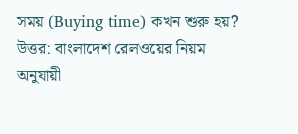সময় (Buying time) কখন শুরু হয়?
উত্তর: বাংলাদেশ রেলওয়ের নিয়ম অনুযায়ী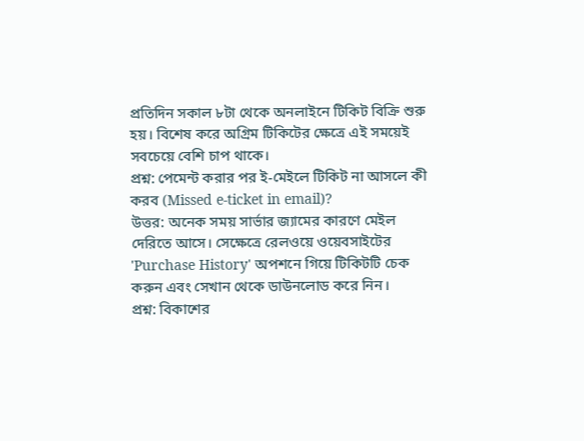প্রতিদিন সকাল ৮টা থেকে অনলাইনে টিকিট বিক্রি শুরু হয়। বিশেষ করে অগ্রিম টিকিটের ক্ষেত্রে এই সময়েই সবচেয়ে বেশি চাপ থাকে।
প্রশ্ন: পেমেন্ট করার পর ই-মেইলে টিকিট না আসলে কী করব (Missed e-ticket in email)?
উত্তর: অনেক সময় সার্ভার জ্যামের কারণে মেইল দেরিতে আসে। সেক্ষেত্রে রেলওয়ে ওয়েবসাইটের 'Purchase History' অপশনে গিয়ে টিকিটটি চেক করুন এবং সেখান থেকে ডাউনলোড করে নিন।
প্রশ্ন: বিকাশের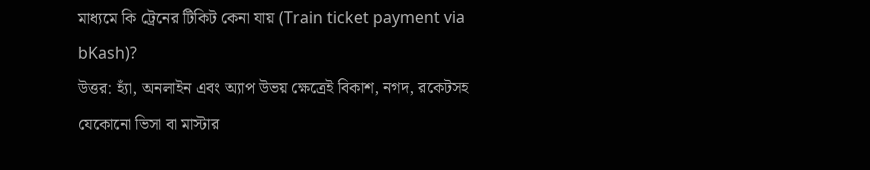মাধ্যমে কি ট্রেনের টিকিট কেনা যায় (Train ticket payment via bKash)?
উত্তর: হ্যাঁ, অনলাইন এবং অ্যাপ উভয় ক্ষেত্রেই বিকাশ, নগদ, রকেটসহ যেকোনো ভিসা বা মাস্টার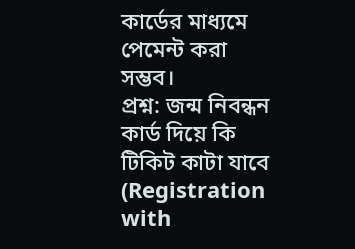কার্ডের মাধ্যমে পেমেন্ট করা সম্ভব।
প্রশ্ন: জন্ম নিবন্ধন কার্ড দিয়ে কি টিকিট কাটা যাবে (Registration with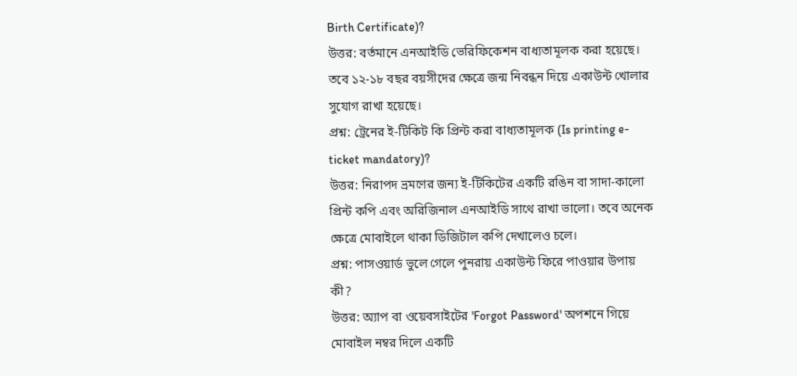Birth Certificate)?
উত্তর: বর্তমানে এনআইডি ভেরিফিকেশন বাধ্যতামূলক করা হয়েছে। তবে ১২-১৮ বছর বয়সীদের ক্ষেত্রে জন্ম নিবন্ধন দিয়ে একাউন্ট খোলার সুযোগ রাখা হয়েছে।
প্রশ্ন: ট্রেনের ই-টিকিট কি প্রিন্ট করা বাধ্যতামূলক (Is printing e-ticket mandatory)?
উত্তর: নিরাপদ ভ্রমণের জন্য ই-টিকিটের একটি রঙিন বা সাদা-কালো প্রিন্ট কপি এবং অরিজিনাল এনআইডি সাথে রাখা ভালো। তবে অনেক ক্ষেত্রে মোবাইলে থাকা ডিজিটাল কপি দেখালেও চলে।
প্রশ্ন: পাসওয়ার্ড ভুলে গেলে পুনরায় একাউন্ট ফিরে পাওয়ার উপায় কী?
উত্তর: অ্যাপ বা ওয়েবসাইটের 'Forgot Password' অপশনে গিয়ে মোবাইল নম্বর দিলে একটি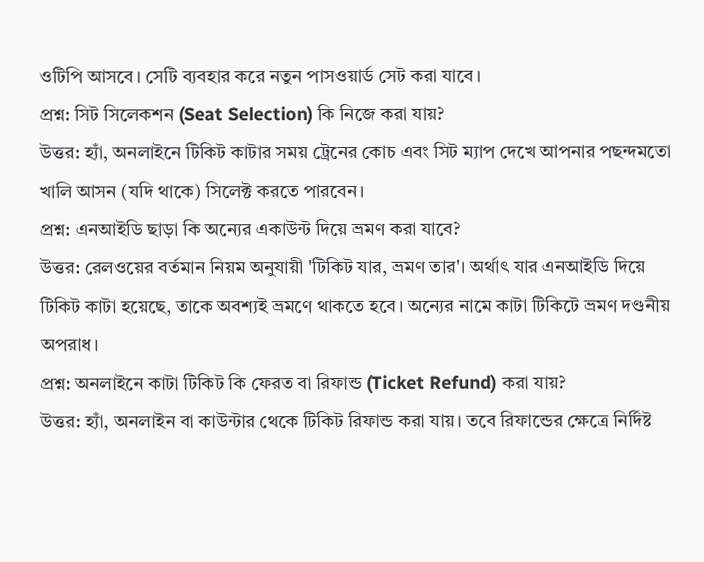ওটিপি আসবে। সেটি ব্যবহার করে নতুন পাসওয়ার্ড সেট করা যাবে।
প্রশ্ন: সিট সিলেকশন (Seat Selection) কি নিজে করা যায়?
উত্তর: হ্যাঁ, অনলাইনে টিকিট কাটার সময় ট্রেনের কোচ এবং সিট ম্যাপ দেখে আপনার পছন্দমতো খালি আসন (যদি থাকে) সিলেক্ট করতে পারবেন।
প্রশ্ন: এনআইডি ছাড়া কি অন্যের একাউন্ট দিয়ে ভ্রমণ করা যাবে?
উত্তর: রেলওয়ের বর্তমান নিয়ম অনুযায়ী 'টিকিট যার, ভ্রমণ তার'। অর্থাৎ যার এনআইডি দিয়ে টিকিট কাটা হয়েছে, তাকে অবশ্যই ভ্রমণে থাকতে হবে। অন্যের নামে কাটা টিকিটে ভ্রমণ দণ্ডনীয় অপরাধ।
প্রশ্ন: অনলাইনে কাটা টিকিট কি ফেরত বা রিফান্ড (Ticket Refund) করা যায়?
উত্তর: হ্যাঁ, অনলাইন বা কাউন্টার থেকে টিকিট রিফান্ড করা যায়। তবে রিফান্ডের ক্ষেত্রে নির্দিষ্ট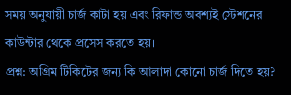সময় অনুযায়ী চার্জ কাটা হয় এবং রিফান্ড অবশ্যই স্টেশনের কাউন্টার থেকে প্রসেস করতে হয়।
প্রশ্ন: অগ্রিম টিকিটের জন্য কি আলাদা কোনো চার্জ দিতে হয়?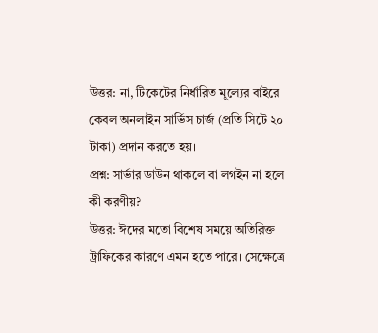উত্তর: না, টিকেটের নির্ধারিত মূল্যের বাইরে কেবল অনলাইন সার্ভিস চার্জ (প্রতি সিটে ২০ টাকা) প্রদান করতে হয়।
প্রশ্ন: সার্ভার ডাউন থাকলে বা লগইন না হলে কী করণীয়?
উত্তর: ঈদের মতো বিশেষ সময়ে অতিরিক্ত ট্রাফিকের কারণে এমন হতে পারে। সেক্ষেত্রে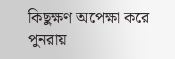কিছুক্ষণ অপেক্ষা করে পুনরায়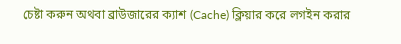চেষ্টা করুন অথবা ব্রাউজারের ক্যাশ (Cache) ক্লিয়ার করে লগইন করার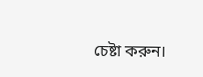চেষ্টা করুন।